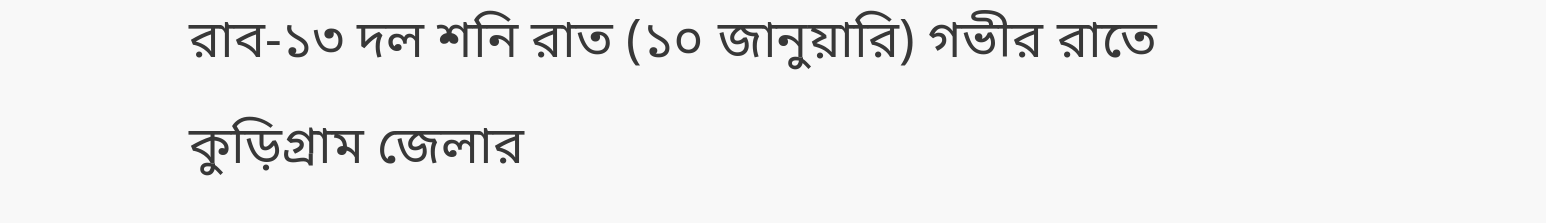রাব-১৩ দল শনি রাত (১০ জানুয়ারি) গভীর রাতে কুড়িগ্রাম জেলার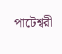পাটেশ্বরী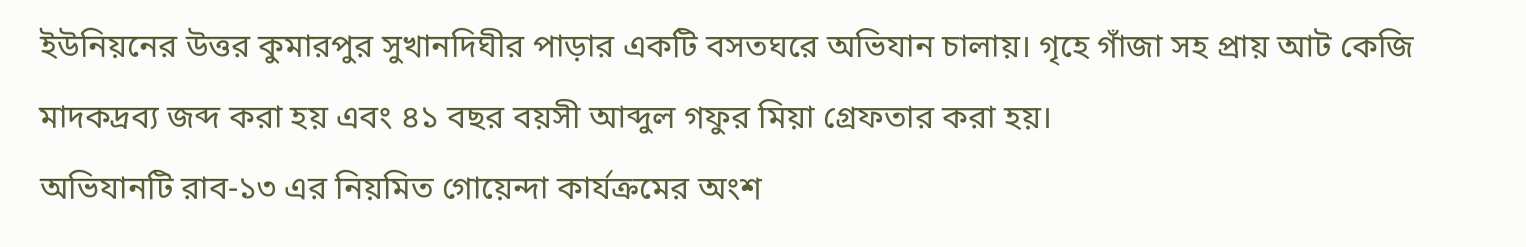ইউনিয়নের উত্তর কুমারপুর সুখানদিঘীর পাড়ার একটি বসতঘরে অভিযান চালায়। গৃহে গাঁজা সহ প্রায় আট কেজি মাদকদ্রব্য জব্দ করা হয় এবং ৪১ বছর বয়সী আব্দুল গফুর মিয়া গ্রেফতার করা হয়।
অভিযানটি রাব-১৩ এর নিয়মিত গোয়েন্দা কার্যক্রমের অংশ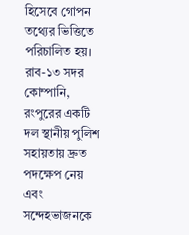হিসেবে গোপন তথ্যের ভিত্তিতে পরিচালিত হয়। রাব-১৩ সদর কোম্পানি, রংপুরের একটি দল স্থানীয় পুলিশ সহায়তায় দ্রুত পদক্ষেপ নেয় এবং সন্দেহভাজনকে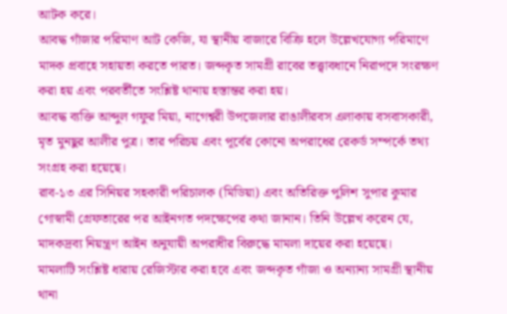আটক করে।
আবদ্ধ গাঁজার পরিমাণ আট কেজি, যা স্থানীয় বাজারে বিক্রি হলে উল্লেখযোগ্য পরিমাণে মাদক প্রবাহে সহায়তা করতে পারত। জব্দকৃত সামগ্রী রাবের তত্ত্বাবধানে নিরাপদে সংরক্ষণ করা হয় এবং পরবর্তীতে সংশ্লিষ্ট থানায় হস্তান্তর করা হয়।
আবদ্ধ ব্যক্তি আব্দুল গফুর মিয়া, নাগেশ্বরী উপজেলার রাঙালীরবস এলাকায় বসবাসকারী, মৃত মুনছুর আলীর পুত্র। তার পরিচয় এবং পূর্বের কোনো অপরাধের রেকর্ড সম্পর্কে তথ্য সংগ্রহ করা হয়েছে।
রাব-১৩ এর সিনিয়র সহকারী পরিচালক (মিডিয়া) এবং অতিরিক্ত পুলিশ সুপার কুমার গোস্বামী গ্রেফতারের পর আইনগত পদক্ষেপের কথা জানান। তিনি উল্লেখ করেন যে, মাদকদ্রব্য নিয়ন্ত্রণ আইন অনুযায়ী অপরাধীর বিরুদ্ধে মামলা দায়ের করা হয়েছে।
মামলাটি সংশ্লিষ্ট ধারায় রেজিস্টার করা হবে এবং জব্দকৃত গাঁজা ও অন্যান্য সামগ্রী স্থানীয় থানা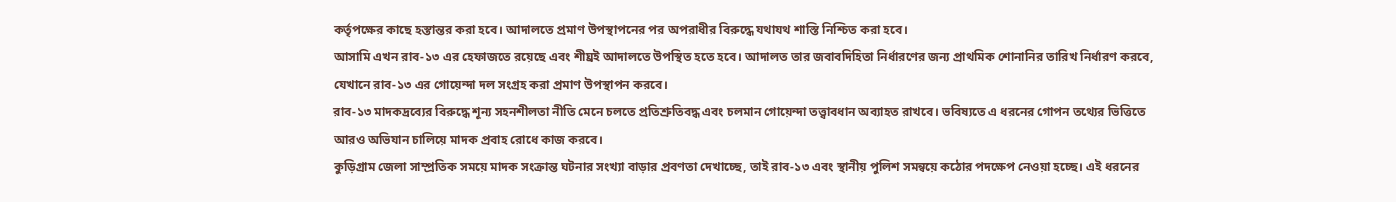কর্তৃপক্ষের কাছে হস্তান্তর করা হবে। আদালতে প্রমাণ উপস্থাপনের পর অপরাধীর বিরুদ্ধে যথাযথ শাস্তি নিশ্চিত করা হবে।
আসামি এখন রাব-১৩ এর হেফাজতে রয়েছে এবং শীঘ্রই আদালতে উপস্থিত হতে হবে। আদালত তার জবাবদিহিতা নির্ধারণের জন্য প্রাথমিক শোনানির তারিখ নির্ধারণ করবে, যেখানে রাব-১৩ এর গোয়েন্দা দল সংগ্রহ করা প্রমাণ উপস্থাপন করবে।
রাব-১৩ মাদকদ্রব্যের বিরুদ্ধে শূন্য সহনশীলতা নীতি মেনে চলতে প্রতিশ্রুতিবদ্ধ এবং চলমান গোয়েন্দা তত্ত্বাবধান অব্যাহত রাখবে। ভবিষ্যতে এ ধরনের গোপন তথ্যের ভিত্তিতে আরও অভিযান চালিয়ে মাদক প্রবাহ রোধে কাজ করবে।
কুড়িগ্রাম জেলা সাম্প্রতিক সময়ে মাদক সংক্রান্ত ঘটনার সংখ্যা বাড়ার প্রবণতা দেখাচ্ছে, তাই রাব-১৩ এবং স্থানীয় পুলিশ সমন্বয়ে কঠোর পদক্ষেপ নেওয়া হচ্ছে। এই ধরনের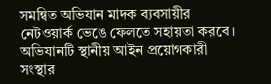সমন্বিত অভিযান মাদক ব্যবসায়ীর নেটওয়ার্ক ভেঙে ফেলতে সহায়তা করবে।
অভিযানটি স্থানীয় আইন প্রয়োগকারী সংস্থার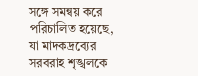সঙ্গে সমন্বয় করে পরিচালিত হয়েছে, যা মাদকদ্রব্যের সরবরাহ শৃঙ্খলকে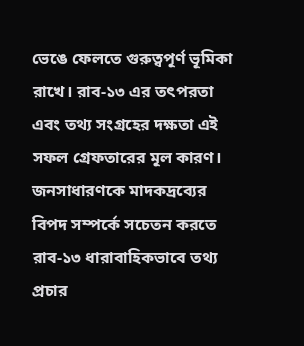ভেঙে ফেলতে গুরুত্বপূর্ণ ভূমিকা রাখে। রাব-১৩ এর তৎপরতা এবং তথ্য সংগ্রহের দক্ষতা এই সফল গ্রেফতারের মূল কারণ।
জনসাধারণকে মাদকদ্রব্যের বিপদ সম্পর্কে সচেতন করতে রাব-১৩ ধারাবাহিকভাবে তথ্য প্রচার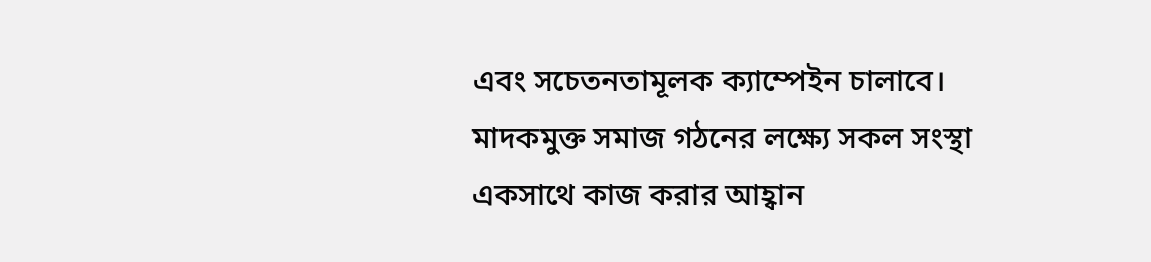এবং সচেতনতামূলক ক্যাম্পেইন চালাবে। মাদকমুক্ত সমাজ গঠনের লক্ষ্যে সকল সংস্থা একসাথে কাজ করার আহ্বান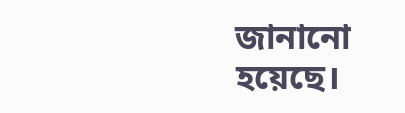জানানো হয়েছে।